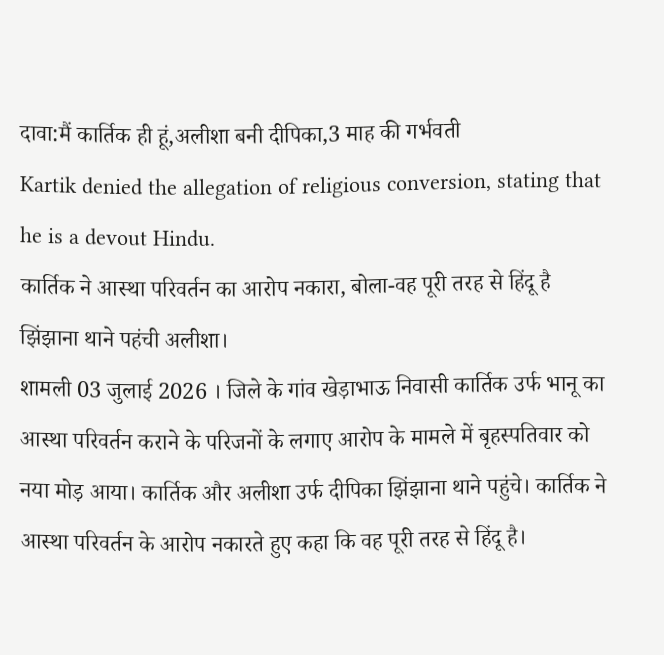दावा:मैं कार्तिक ही हूं,अलीशा बनी दीपिका,3 माह की गर्भवती
Kartik denied the allegation of religious conversion, stating that he is a devout Hindu.
कार्तिक ने आस्था परिवर्तन का आरोप नकारा, बोला-वह पूरी तरह से हिंदू है
झिंझाना थाने पहंची अलीशा।
शामली 03 जुलाई 2026 । जिले के गांव खेड़ाभाऊ निवासी कार्तिक उर्फ भानू का आस्था परिवर्तन कराने के परिजनों के लगाए आरोप के मामले में बृहस्पतिवार को नया मोड़ आया। कार्तिक और अलीशा उर्फ दीपिका झिंझाना थाने पहुंचे। कार्तिक ने आस्था परिवर्तन के आरोप नकारते हुए कहा कि वह पूरी तरह से हिंदू है।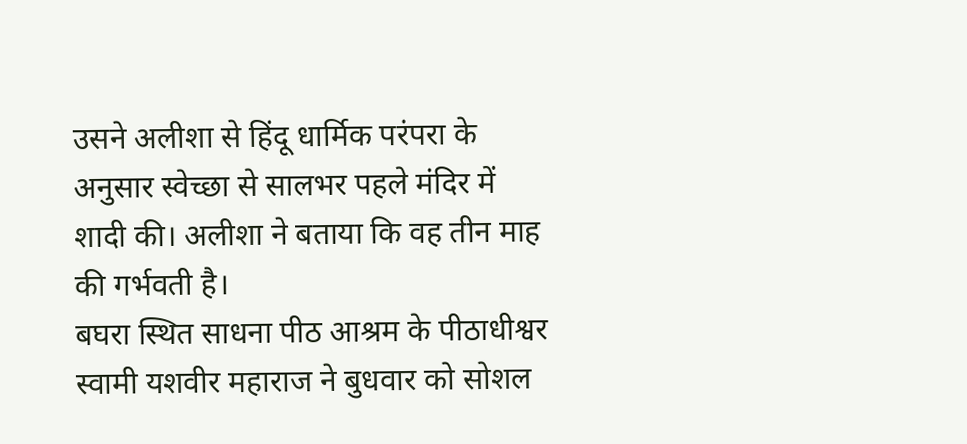उसने अलीशा से हिंदू धार्मिक परंपरा के अनुसार स्वेच्छा से सालभर पहले मंदिर में शादी की। अलीशा ने बताया कि वह तीन माह की गर्भवती है।
बघरा स्थित साधना पीठ आश्रम के पीठाधीश्वर स्वामी यशवीर महाराज ने बुधवार को सोशल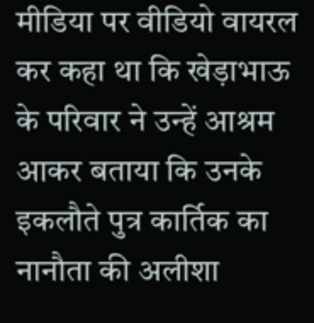मीडिया पर वीडियो वायरल कर कहा था कि खेड़ाभाऊ के परिवार ने उन्हें आश्रम आकर बताया कि उनके इकलौते पुत्र कार्तिक का नानौता की अलीशा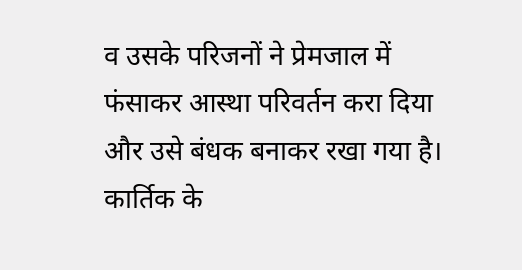व उसके परिजनों ने प्रेमजाल में फंसाकर आस्था परिवर्तन करा दिया और उसे बंधक बनाकर रखा गया है। कार्तिक के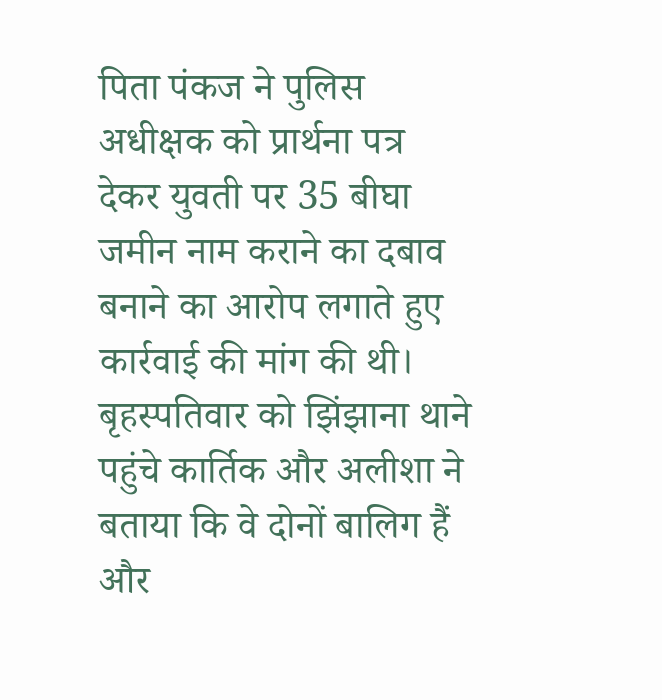पिता पंकज ने पुलिस अधीक्षक को प्रार्थना पत्र देकर युवती पर 35 बीघा जमीन नाम कराने का दबाव बनाने का आरोप लगाते हुए कार्रवाई की मांग की थी।
बृहस्पतिवार को झिंझाना थाने पहुंचे कार्तिक और अलीशा ने बताया कि वे दोनों बालिग हैं और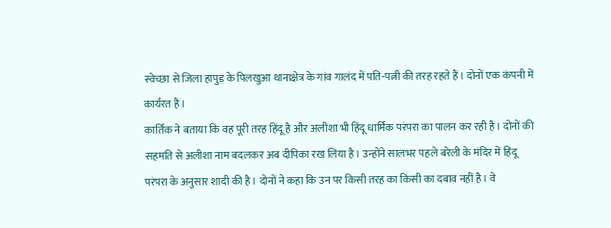स्वेच्छा से जिला हापुड़ के पिलखुआ थानाक्षेत्र के गांव गालंद में पति-पत्नी की तरह रहते हैं। दोनों एक कंपनी में कार्यरत हैं।
कार्तिक ने बताया कि वह पूरी तरह हिंदू है और अलीशा भी हिंदू धार्मिक परंपरा का पालन कर रही है। दोनों की सहमति से अलीशा नाम बदलकर अब दीपिका रख लिया है। उन्होंने सालभर पहले बरेली के मंदिर में हिंदू परंपरा के अनुसार शादी की है। दोनों ने कहा कि उन पर किसी तरह का किसी का दबाव नहीं है। वे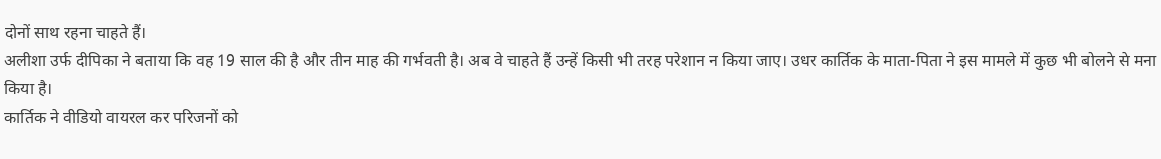दोनों साथ रहना चाहते हैं।
अलीशा उर्फ दीपिका ने बताया कि वह 19 साल की है और तीन माह की गर्भवती है। अब वे चाहते हैं उन्हें किसी भी तरह परेशान न किया जाए। उधर कार्तिक के माता-पिता ने इस मामले में कुछ भी बोलने से मना किया है।
कार्तिक ने वीडियो वायरल कर परिजनों को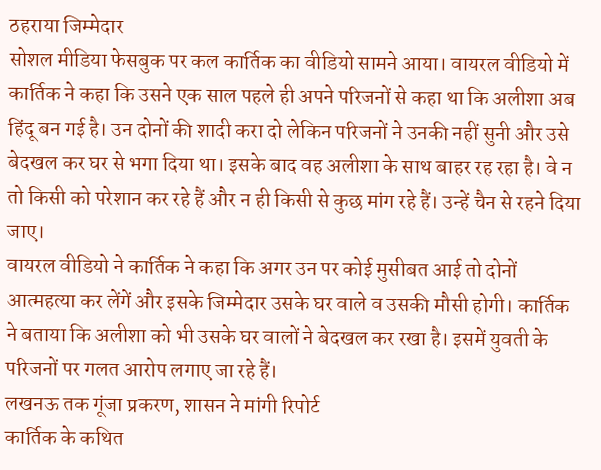ठहराया जिम्मेदार
सोशल मीडिया फेसबुक पर कल कार्तिक का वीडियो सामने आया। वायरल वीडियो में कार्तिक ने कहा कि उसने एक साल पहले ही अपने परिजनों से कहा था कि अलीशा अब हिंदू बन गई है। उन दोनों की शादी करा दो लेकिन परिजनों ने उनकी नहीं सुनी और उसे बेदखल कर घर से भगा दिया था। इसके बाद वह अलीशा के साथ बाहर रह रहा है। वे न तो किसी को परेशान कर रहे हैं और न ही किसी से कुछ मांग रहे हैं। उन्हें चैन से रहने दिया जाए।
वायरल वीडियो ने कार्तिक ने कहा कि अगर उन पर कोई मुसीबत आई तो दोनों आत्महत्या कर लेंगें और इसके जिम्मेदार उसके घर वाले व उसकी मौसी होगी। कार्तिक ने बताया कि अलीशा को भी उसके घर वालों ने बेदखल कर रखा है। इसमें युवती के परिजनों पर गलत आरोप लगाए जा रहे हैं।
लखनऊ तक गूंजा प्रकरण, शासन ने मांगी रिपोर्ट
कार्तिक के कथित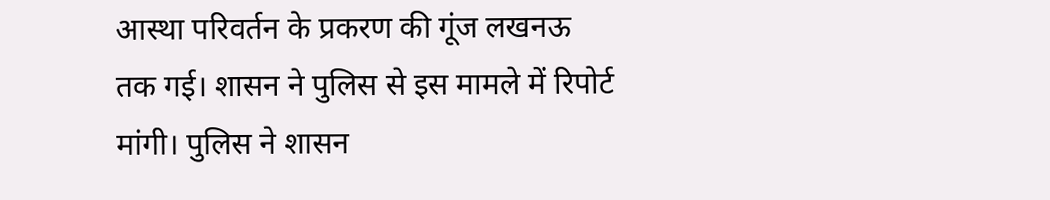आस्था परिवर्तन के प्रकरण की गूंज लखनऊ तक गई। शासन ने पुलिस से इस मामले में रिपोर्ट मांगी। पुलिस ने शासन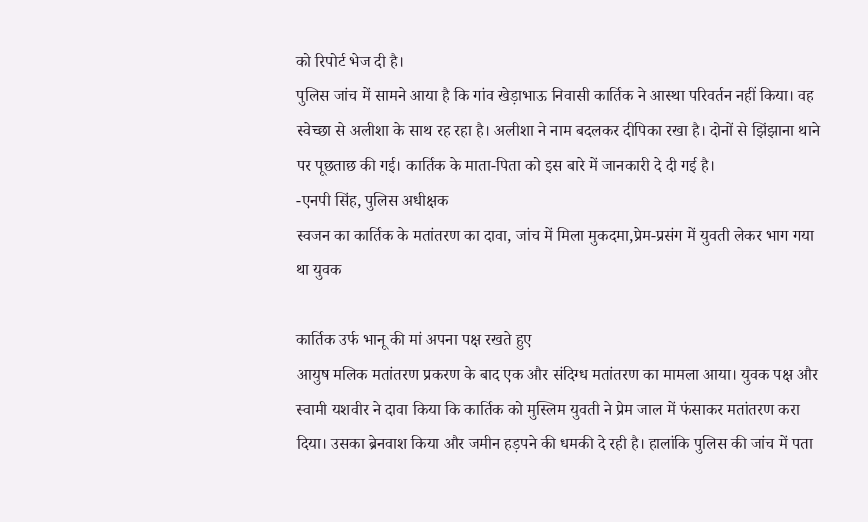को रिपोर्ट भेज दी है।
पुलिस जांच में सामने आया है कि गांव खेड़ाभाऊ निवासी कार्तिक ने आस्था परिवर्तन नहीं किया। वह स्वेच्छा से अलीशा के साथ रह रहा है। अलीशा ने नाम बदलकर दीपिका रखा है। दोनों से झिंझाना थाने पर पूछताछ की गई। कार्तिक के माता-पिता को इस बारे में जानकारी दे दी गई है।
-एनपी सिंह, पुलिस अधीक्षक
स्वजन का कार्तिक के मतांतरण का दावा, जांच में मिला मुकदमा,प्रेम-प्रसंग में युवती लेकर भाग गया था युवक

कार्तिक उर्फ भानू की मां अपना पक्ष रखते हुए
आयुष मलिक मतांतरण प्रकरण के बाद एक और संदिग्ध मतांतरण का मामला आया। युवक पक्ष और स्वामी यशवीर ने दावा किया कि कार्तिक को मुस्लिम युवती ने प्रेम जाल में फंसाकर मतांतरण करा दिया। उसका ब्रेनवाश किया और जमीन हड़पने की धमकी दे रही है। हालांकि पुलिस की जांच में पता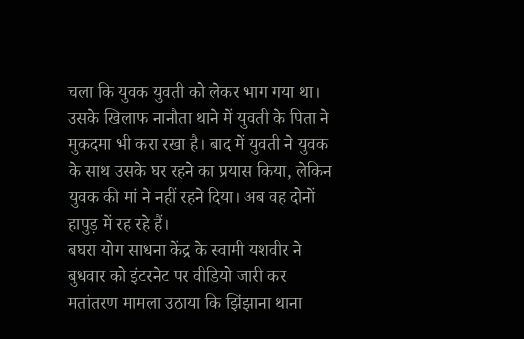चला कि युवक युवती को लेकर भाग गया था। उसके खिलाफ नानौता थाने में युवती के पिता ने मुकदमा भी करा रखा है। बाद में युवती ने युवक के साथ उसके घर रहने का प्रयास किया, लेकिन युवक की मां ने नहीं रहने दिया। अब वह दोनों हापुड़ में रह रहे हैं।
बघरा योग साधना केंद्र के स्वामी यशवीर ने बुधवार को इंटरनेट पर वीडियो जारी कर मतांतरण मामला उठाया कि झिंझाना थाना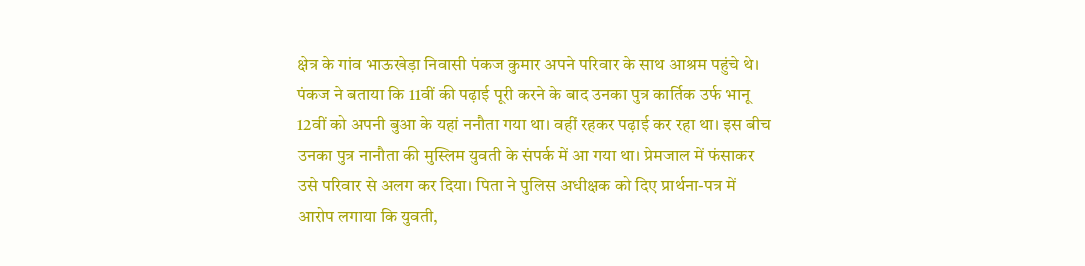क्षेत्र के गांव भाऊखेड़ा निवासी पंकज कुमार अपने परिवार के साथ आश्रम पहुंचे थे। पंकज ने बताया कि 11वीं की पढ़ाई पूरी करने के बाद उनका पुत्र कार्तिक उर्फ भानू 12वीं को अपनी बुआ के यहां ननौता गया था। वहीं रहकर पढ़ाई कर रहा था। इस बीच उनका पुत्र नानौता की मुस्लिम युवती के संपर्क में आ गया था। प्रेमजाल में फंसाकर उसे परिवार से अलग कर दिया। पिता ने पुलिस अधीक्षक को दिए प्रार्थना-पत्र में आरोप लगाया कि युवती,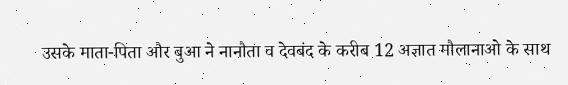उसके माता-पिता और बुआ ने नानौता व देवबंद के करीब 12 अज्ञात मौलानाओ के साथ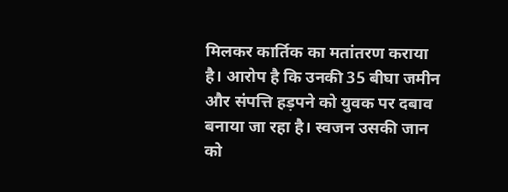मिलकर कार्तिक का मतांतरण कराया है। आरोप है कि उनकी 35 बीघा जमीन और संपत्ति हड़पने को युवक पर दबाव बनाया जा रहा है। स्वजन उसकी जान को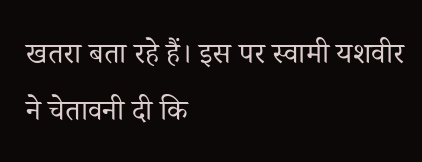खतरा बता रहे हैं। इस पर स्वामी यशवीर ने चेतावनी दी कि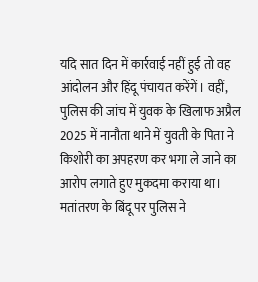यदि सात दिन में कार्रवाई नहीं हुई तो वह आंदोलन और हिंदू पंचायत करेंगें। वहीं, पुलिस की जांच में युवक के खिलाफ अप्रैल 2025 में नानौता थाने में युवती के पिता ने किशोरी का अपहरण कर भगा ले जाने का आरोप लगाते हुए मुकदमा कराया था। मतांतरण के बिंदू पर पुलिस ने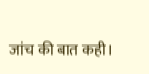जांच की बात कही।